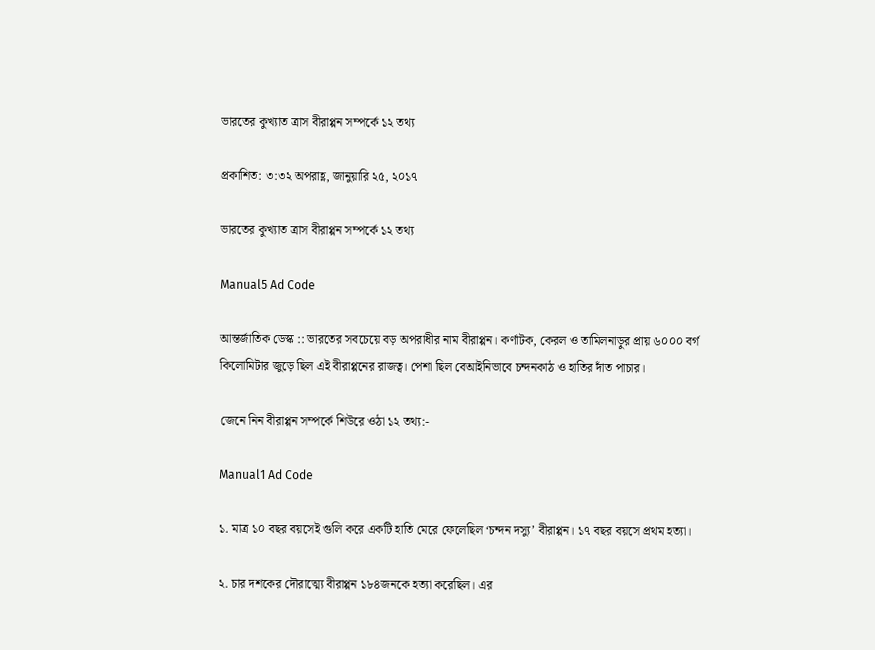ভারতের কুখ্যাত ত্রাস বীরাপ্পন সম্পর্কে ১২ তথ্য

প্রকাশিত: ৩:৩২ অপরাহ্ণ, জানুয়ারি ২৫, ২০১৭

ভারতের কুখ্যাত ত্রাস বীরাপ্পন সম্পর্কে ১২ তথ্য

Manual5 Ad Code

আন্তর্জাতিক ডেস্ক :: ভারতের সবচেয়ে বড় অপরাধীর নাম বীরাপ্পন। কর্ণাটক, কেরল ও তামিলনাড়ুর প্রায় ৬০০০ বর্গ কিলোমিটার জুড়ে ছিল এই বীরাপ্পনের রাজত্ব। পেশা ছিল বেআইনিভাবে চন্দনকাঠ ও হাতির দাঁত পাচার।

জেনে নিন বীরাপ্পন সম্পর্কে শিউরে ওঠা ১২ তথ্য:-

Manual1 Ad Code

১. মাত্র ১০ বছর বয়সেই গুলি করে একটি হাতি মেরে ফেলেছিল ‘চন্দন দস্যু’ বীরাপ্পন। ১৭ বছর বয়সে প্রথম হত্যা।

২. চার দশকের দৌরাত্ম্যে বীরাপ্পন ১৮৪জনকে হত্যা করেছিল। এর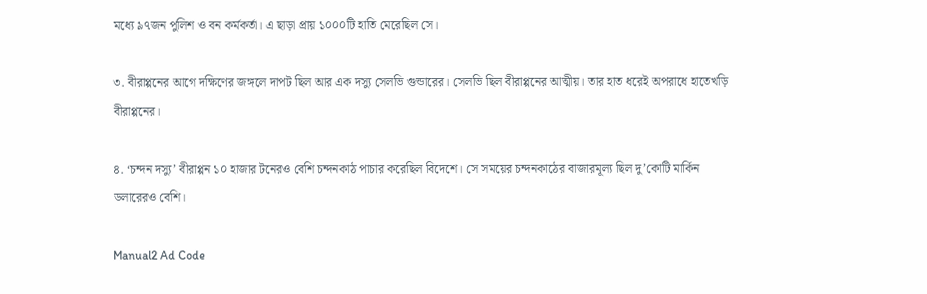মধ্যে ৯৭জন পুলিশ ও বন কর্মকর্তা। এ ছাড়া প্রায় ১০০০টি হাতি মেরেছিল সে।

৩. বীরাপ্পনের আগে দক্ষিণের জঙ্গলে দাপট ছিল আর এক দস্যু সেলভি গুন্ডারের। সেলভি ছিল বীরাপ্পনের আত্মীয়। তার হাত ধরেই অপরাধে হাতেখড়ি বীরাপ্পনের।

৪. ‘চন্দন দস্যু’ বীরাপ্পন ১০ হাজার টনেরও বেশি চন্দনকাঠ পাচার করেছিল বিদেশে। সে সময়ের চন্দনকাঠের বাজারমূল্য ছিল দু’কোটি মার্কিন ডলারেরও বেশি।

Manual2 Ad Code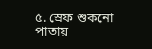৫. স্রেফ শুকনো পাতায়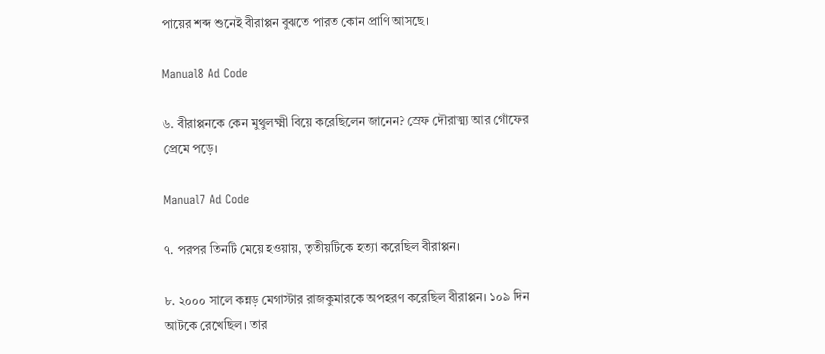পায়ের শব্দ শুনেই বীরাপ্পন বুঝতে পারত কোন প্রাণি আসছে।

Manual8 Ad Code

৬. বীরাপ্পনকে কেন মুথুলক্ষ্মী বিয়ে করেছিলেন জানেন? স্রেফ দৌরাত্ম্য আর গোঁফের প্রেমে পড়ে।

Manual7 Ad Code

৭. পরপর তিনটি মেয়ে হওয়ায়, তৃতীয়টিকে হত্যা করেছিল বীরাপ্পন।

৮. ২০০০ সালে কন্নড় মেগাস্টার রাজকুমারকে অপহরণ করেছিল বীরাপ্পন। ১০৯ দিন আটকে রেখেছিল। তার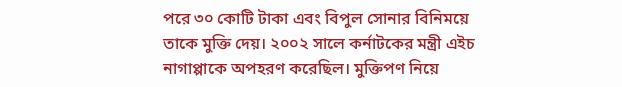পরে ৩০ কোটি টাকা এবং বিপুল সোনার বিনিময়ে তাকে মুক্তি দেয়। ২০০২ সালে কর্নাটকের মন্ত্রী এইচ নাগাপ্পাকে অপহরণ করেছিল। মুক্তিপণ নিয়ে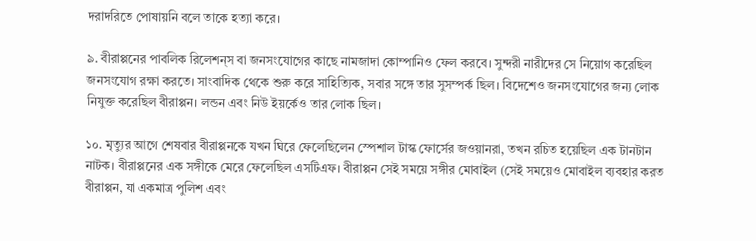দরাদরিতে পোষায়নি বলে তাকে হত্যা করে।

৯. বীরাপ্পনের পাবলিক রিলেশন্‌স বা জনসংযোগের কাছে নামজাদা কোম্পানিও ফেল করবে। সুন্দরী নারীদের সে নিয়োগ করেছিল জনসংযোগ রক্ষা করতে। সাংবাদিক থেকে শুরু করে সাহিত্যিক, সবার সঙ্গে তার সুসম্পর্ক ছিল। বিদেশেও জনসংযোগের জন্য লোক নিযুক্ত করেছিল বীরাপ্পন। লন্ডন এবং নিউ ইয়র্কেও তার লোক ছিল।

১০. মৃত্যুর আগে শেষবার বীরাপ্পনকে যখন ঘিরে ফেলেছিলেন স্পেশাল টাস্ক ফোর্সের জওয়ানরা, তখন রচিত হয়েছিল এক টানটান নাটক। বীরাপ্পনের এক সঙ্গীকে মেরে ফেলেছিল এসটিএফ। বীরাপ্পন সেই সময়ে সঙ্গীর মোবাইল (সেই সময়েও মোবাইল ব্যবহার করত বীরাপ্পন, যা একমাত্র পুলিশ এবং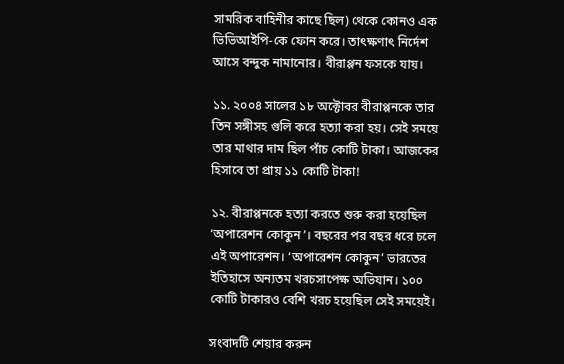সামরিক বাহিনীর কাছে ছিল) থেকে কোনও এক ভিভিআইপি-কে ফোন করে। তাৎক্ষণাৎ নির্দেশ আসে বন্দুক নামানোর। বীরাপ্পন ফসকে যায়।

১১. ২০০৪ সালের ১৮ অক্টোবর বীরাপ্পনকে তার তিন সঙ্গীসহ গুলি করে হত্যা করা হয়। সেই সময়ে তার মাথার দাম ছিল পাঁচ কোটি টাকা। আজকের হিসাবে তা প্রায় ১১ কোটি টাকা!

১২. বীরাপ্পনকে হত্যা করতে শুরু করা হয়েছিল ‘অপারেশন কোকুন’। বছরের পর বছর ধরে চলে এই অপারেশন। ‘অপারেশন কোকুন’ ভারতের ইতিহাসে অন্যতম খরচসাপেক্ষ অভিযান। ১০০ কোটি টাকারও বেশি খরচ হয়েছিল সেই সময়েই।

সংবাদটি শেয়ার করুন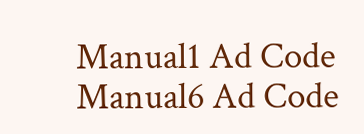Manual1 Ad Code
Manual6 Ad Code